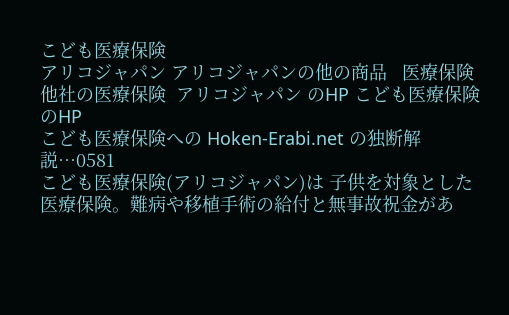こども医療保険
アリコジャパン アリコジャパンの他の商品   医療保険 他社の医療保険  アリコジャパン のHP こども医療保険のHP
こども医療保険への Hoken-Erabi.net の独断解説…0581
こども医療保険(アリコジャパン)は 子供を対象とした医療保険。難病や移植手術の給付と無事故祝金があ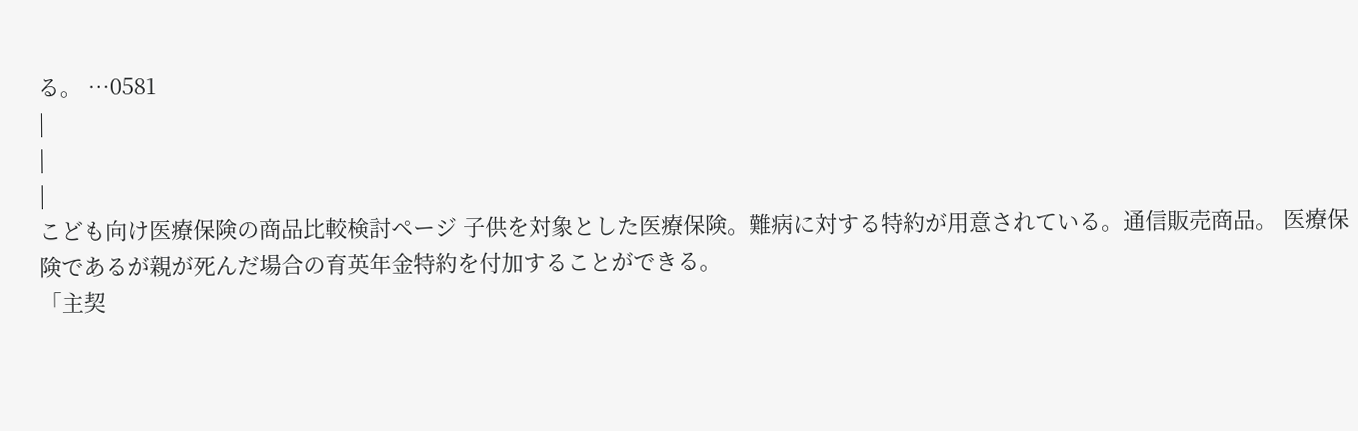る。 …0581
|
|
|
こども向け医療保険の商品比較検討ページ 子供を対象とした医療保険。難病に対する特約が用意されている。通信販売商品。 医療保険であるが親が死んだ場合の育英年金特約を付加することができる。
「主契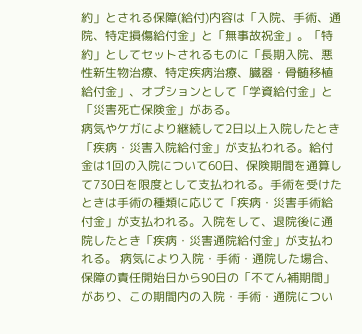約」とされる保障(給付)内容は「入院、手術、通院、特定損傷給付金」と「無事故祝金」。「特約」としてセットされるものに「長期入院、悪性新生物治療、特定疾病治療、臓器・骨髄移植給付金」、オプションとして「学資給付金」と「災害死亡保険金」がある。
病気やケガにより継続して2日以上入院したとき「疾病・災害入院給付金」が支払われる。給付金は1回の入院について60日、保険期間を通算して730日を限度として支払われる。手術を受けたときは手術の種類に応じて「疾病・災害手術給付金」が支払われる。入院をして、退院後に通院したとき「疾病・災害通院給付金」が支払われる。 病気により入院・手術・通院した場合、保障の責任開始日から90日の「不てん補期間」があり、この期間内の入院・手術・通院につい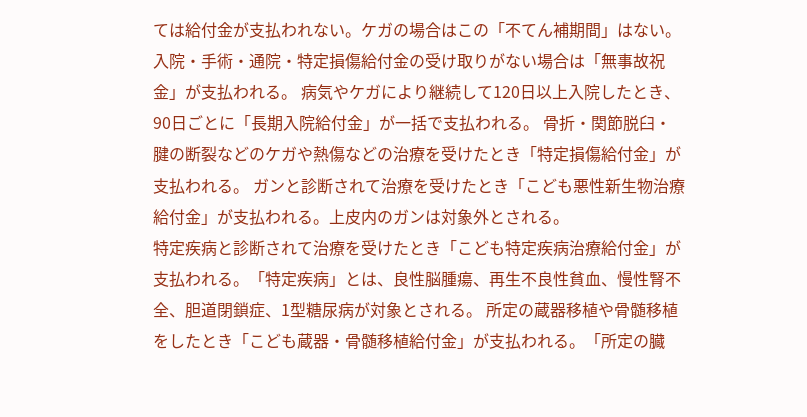ては給付金が支払われない。ケガの場合はこの「不てん補期間」はない。 入院・手術・通院・特定損傷給付金の受け取りがない場合は「無事故祝金」が支払われる。 病気やケガにより継続して120日以上入院したとき、90日ごとに「長期入院給付金」が一括で支払われる。 骨折・関節脱臼・腱の断裂などのケガや熱傷などの治療を受けたとき「特定損傷給付金」が支払われる。 ガンと診断されて治療を受けたとき「こども悪性新生物治療給付金」が支払われる。上皮内のガンは対象外とされる。
特定疾病と診断されて治療を受けたとき「こども特定疾病治療給付金」が支払われる。「特定疾病」とは、良性脳腫瘍、再生不良性貧血、慢性腎不全、胆道閉鎖症、1型糖尿病が対象とされる。 所定の蔵器移植や骨髄移植をしたとき「こども蔵器・骨髄移植給付金」が支払われる。「所定の臓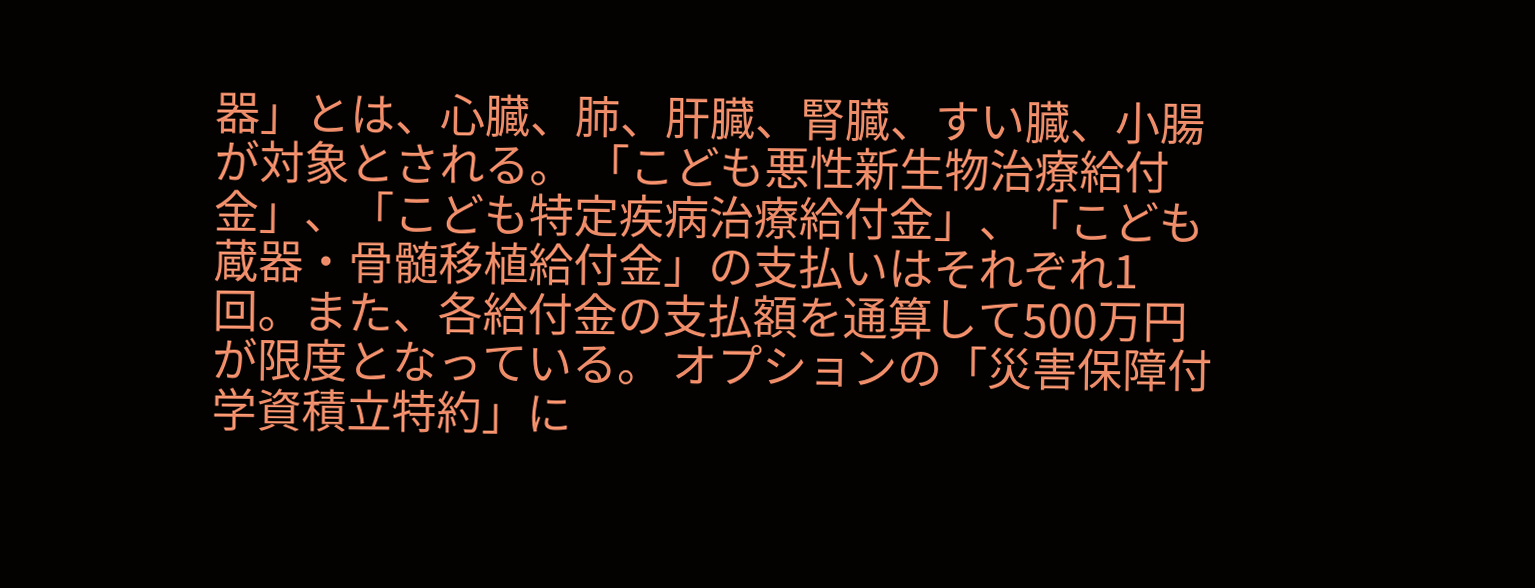器」とは、心臓、肺、肝臓、腎臓、すい臓、小腸が対象とされる。 「こども悪性新生物治療給付金」、「こども特定疾病治療給付金」、「こども蔵器・骨髄移植給付金」の支払いはそれぞれ1回。また、各給付金の支払額を通算して500万円が限度となっている。 オプションの「災害保障付学資積立特約」に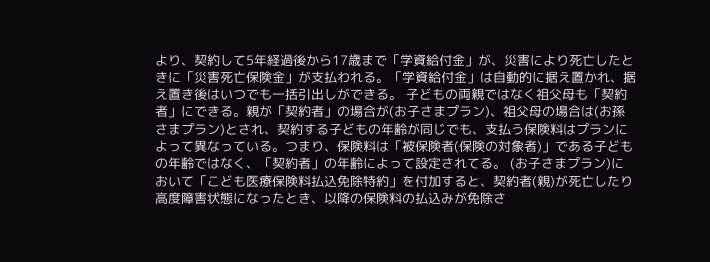より、契約して5年経過後から17歳まで「学資給付金」が、災害により死亡したときに「災害死亡保険金」が支払われる。「学資給付金」は自動的に据え置かれ、据え置き後はいつでも一括引出しができる。 子どもの両親ではなく祖父母も「契約者」にできる。親が「契約者」の場合が(お子さまプラン)、祖父母の場合は(お孫さまプラン)とされ、契約する子どもの年齢が同じでも、支払う保険料はプランによって異なっている。つまり、保険料は「被保険者(保険の対象者)」である子どもの年齢ではなく、「契約者」の年齢によって設定されてる。 (お子さまプラン)において「こども医療保険料払込免除特約」を付加すると、契約者(親)が死亡したり高度障害状態になったとき、以降の保険料の払込みが免除さ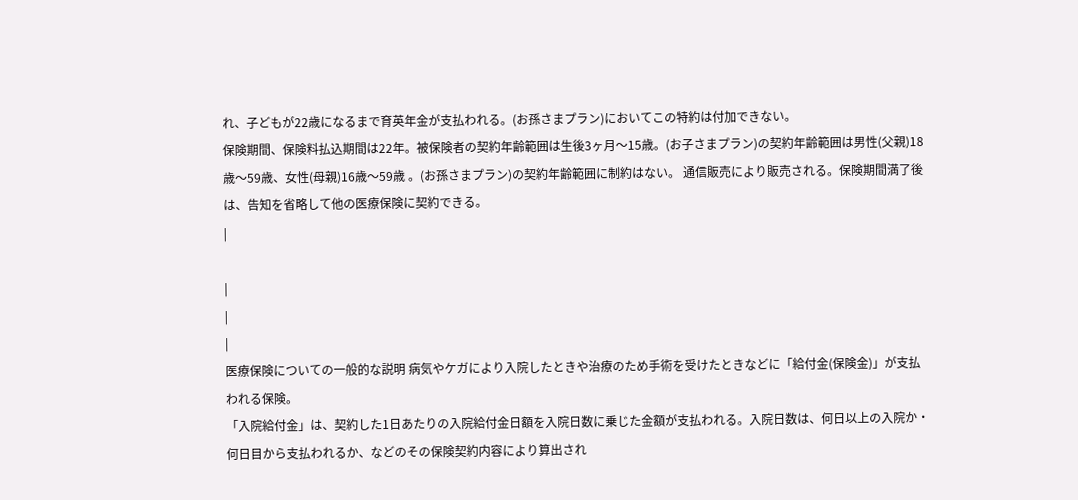れ、子どもが22歳になるまで育英年金が支払われる。(お孫さまプラン)においてこの特約は付加できない。
保険期間、保険料払込期間は22年。被保険者の契約年齢範囲は生後3ヶ月〜15歳。(お子さまプラン)の契約年齢範囲は男性(父親)18歳〜59歳、女性(母親)16歳〜59歳 。(お孫さまプラン)の契約年齢範囲に制約はない。 通信販売により販売される。保険期間満了後は、告知を省略して他の医療保険に契約できる。
|

|
|
|
医療保険についての一般的な説明 病気やケガにより入院したときや治療のため手術を受けたときなどに「給付金(保険金)」が支払われる保険。
「入院給付金」は、契約した1日あたりの入院給付金日額を入院日数に乗じた金額が支払われる。入院日数は、何日以上の入院か・何日目から支払われるか、などのその保険契約内容により算出され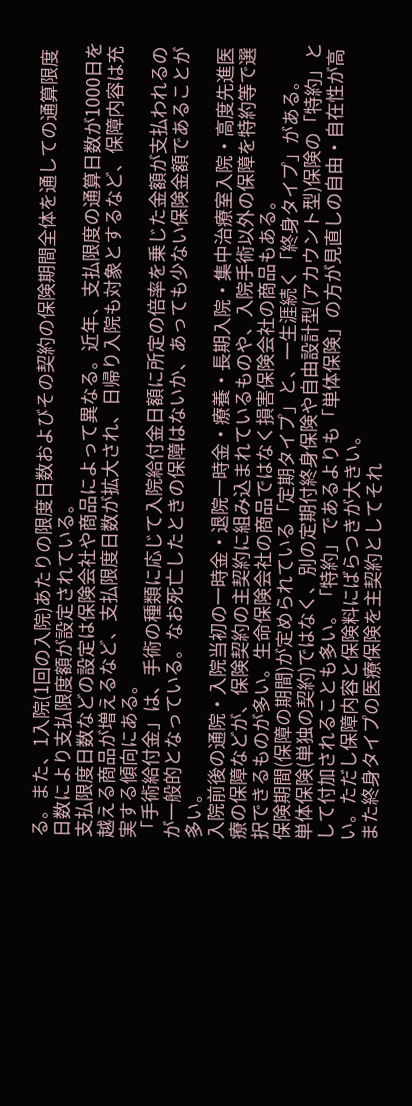る。また、1入院(1回の入院)あたりの限度日数およびその契約の保険期間全体を通しての通算限度日数により支払限度額が設定されている。
支払限度日数などの設定は保険会社や商品によって異なる。近年、支払限度の通算日数が1000日を越える商品が増えるなど、支払限度日数が拡大され、日帰り入院も対象とするなど、保障内容は充実する傾向にある。
「手術給付金」は、手術の種類に応じて入院給付金日額に所定の倍率を乗じた金額が支払われるのが一般的となっている。なお死亡したときの保障はないか、あっても少ない保険金額であることが多い。
入院前後の通院・入院当初の一時金・退院一時金・療養・長期入院・集中治療室入院・高度先進医療の保障などが、保険契約の主契約に組み込まれているものや、入院手術以外の保障を特約等で選択できるものが多い。生命保険会社の商品ではなく損害保険会社の商品もある。
保険期間(保障の期間)が定められている「定期タイプ」と、一生涯続く「終身タイプ」がある。
単体保険(単独の契約)ではなく、別の定期付終身保険や自由設計型(アカウント型)保険の「特約」として付加されることも多い。「特約」であるよりも「単体保険」の方が見直しの自由・自在性が高い。ただし保障内容と保険料にばらつきが大きい。
また終身タイプの医療保険を主契約としてそれ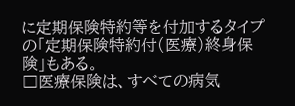に定期保険特約等を付加するタイプの「定期保険特約付(医療)終身保険」もある。
□医療保険は、すべての病気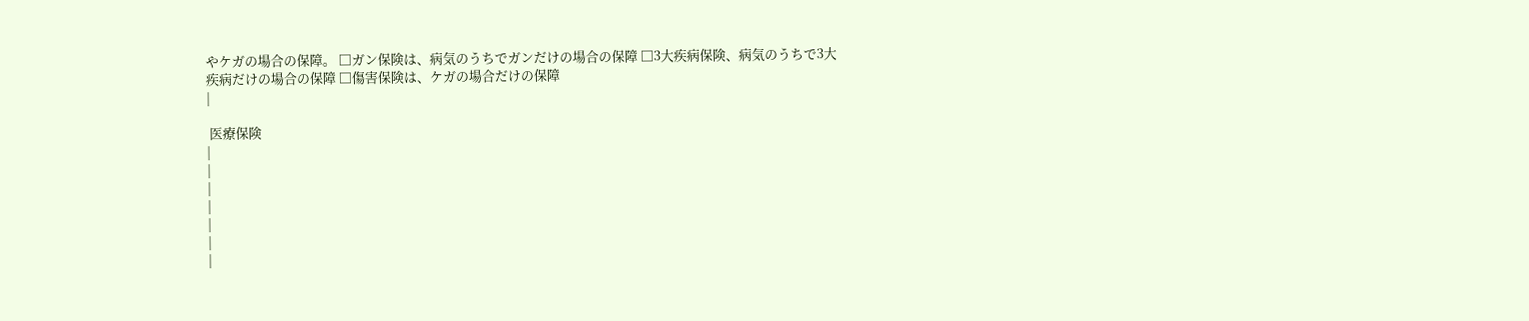やケガの場合の保障。 □ガン保険は、病気のうちでガンだけの場合の保障 □3大疾病保険、病気のうちで3大疾病だけの場合の保障 □傷害保険は、ケガの場合だけの保障
|

 医療保険
|
|
|
|
|
|
|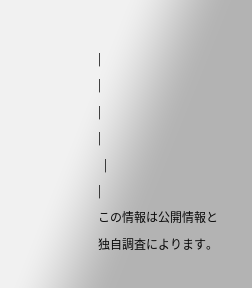|
|
|
|
  |
|
この情報は公開情報と独自調査によります。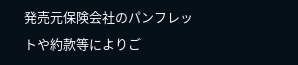発売元保険会社のパンフレットや約款等によりご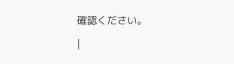確認ください。
|